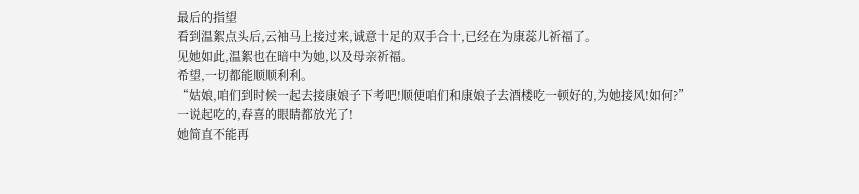最后的指望
看到温絮点头后,云袖马上接过来,诚意十足的双手合十,已经在为康蕊儿祈福了。
见她如此,温絮也在暗中为她,以及母亲祈福。
希望,一切都能顺顺利利。
“姑娘,咱们到时候一起去接康娘子下考吧!顺便咱们和康娘子去酒楼吃一顿好的,为她接风!如何?”
一说起吃的,春喜的眼睛都放光了!
她简直不能再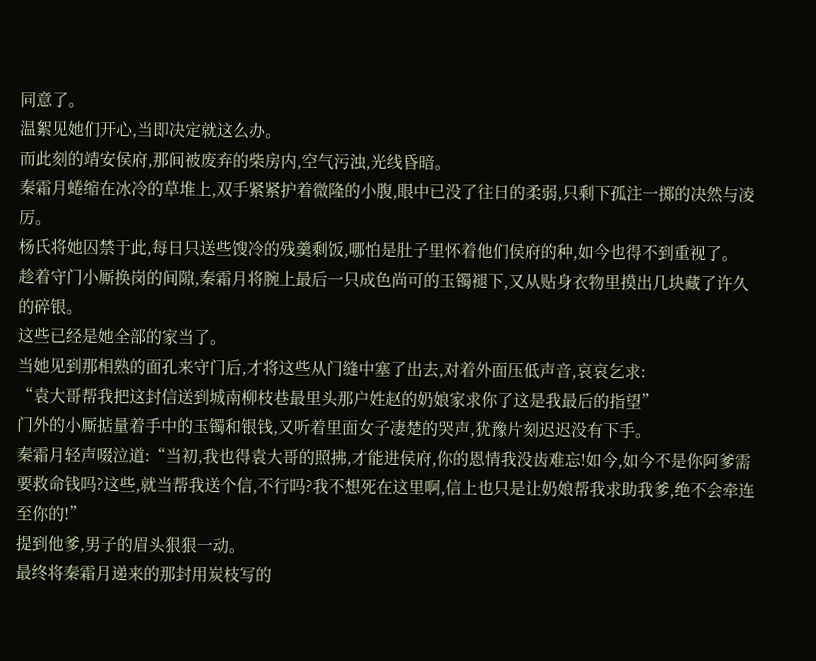同意了。
温絮见她们开心,当即决定就这么办。
而此刻的靖安侯府,那间被废弃的柴房内,空气污浊,光线昏暗。
秦霜月蜷缩在冰冷的草堆上,双手紧紧护着微隆的小腹,眼中已没了往日的柔弱,只剩下孤注一掷的决然与凌厉。
杨氏将她囚禁于此,每日只送些馊冷的残羹剩饭,哪怕是肚子里怀着他们侯府的种,如今也得不到重视了。
趁着守门小厮换岗的间隙,秦霜月将腕上最后一只成色尚可的玉镯褪下,又从贴身衣物里摸出几块藏了许久的碎银。
这些已经是她全部的家当了。
当她见到那相熟的面孔来守门后,才将这些从门缝中塞了出去,对着外面压低声音,哀哀乞求:
“袁大哥帮我把这封信送到城南柳枝巷最里头那户姓赵的奶娘家求你了这是我最后的指望”
门外的小厮掂量着手中的玉镯和银钱,又听着里面女子凄楚的哭声,犹豫片刻迟迟没有下手。
秦霜月轻声啜泣道:“当初,我也得袁大哥的照拂,才能进侯府,你的恩情我没齿难忘!如今,如今不是你阿爹需要救命钱吗?这些,就当帮我送个信,不行吗?我不想死在这里啊,信上也只是让奶娘帮我求助我爹,绝不会牵连至你的!”
提到他爹,男子的眉头狠狠一动。
最终将秦霜月递来的那封用炭枝写的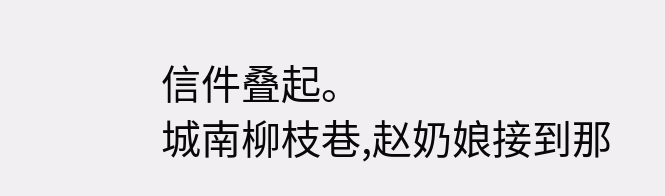信件叠起。
城南柳枝巷,赵奶娘接到那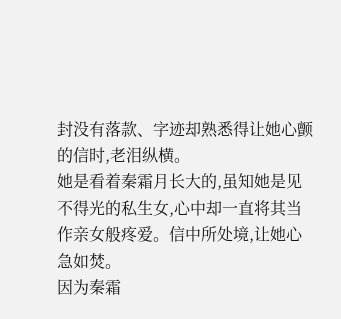封没有落款、字迹却熟悉得让她心颤的信时,老泪纵横。
她是看着秦霜月长大的,虽知她是见不得光的私生女,心中却一直将其当作亲女般疼爱。信中所处境,让她心急如焚。
因为秦霜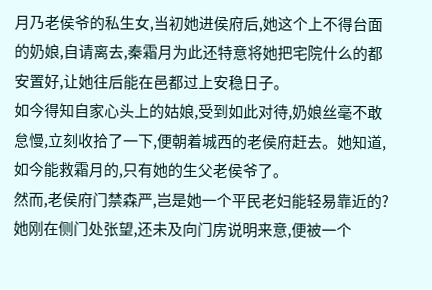月乃老侯爷的私生女,当初她进侯府后,她这个上不得台面的奶娘,自请离去,秦霜月为此还特意将她把宅院什么的都安置好,让她往后能在邑都过上安稳日子。
如今得知自家心头上的姑娘,受到如此对待,奶娘丝毫不敢怠慢,立刻收拾了一下,便朝着城西的老侯府赶去。她知道,如今能救霜月的,只有她的生父老侯爷了。
然而,老侯府门禁森严,岂是她一个平民老妇能轻易靠近的?
她刚在侧门处张望,还未及向门房说明来意,便被一个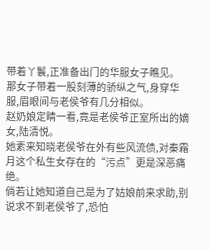带着丫鬟,正准备出门的华服女子瞧见。
那女子带着一股刻薄的骄纵之气,身穿华服,眉眼间与老侯爷有几分相似。
赵奶娘定睛一看,竟是老侯爷正室所出的嫡女,陆清悦。
她素来知晓老侯爷在外有些风流债,对秦霜月这个私生女存在的“污点”更是深恶痛绝。
倘若让她知道自己是为了姑娘前来求助,别说求不到老侯爷了,恐怕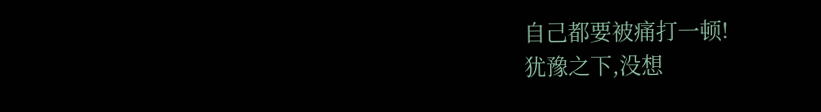自己都要被痛打一顿!
犹豫之下,没想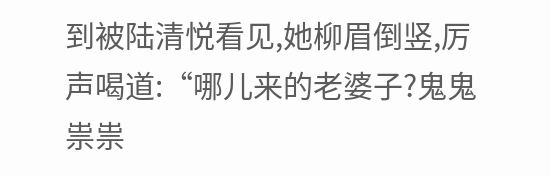到被陆清悦看见,她柳眉倒竖,厉声喝道:“哪儿来的老婆子?鬼鬼祟祟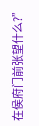在侯府门前张望什么?”